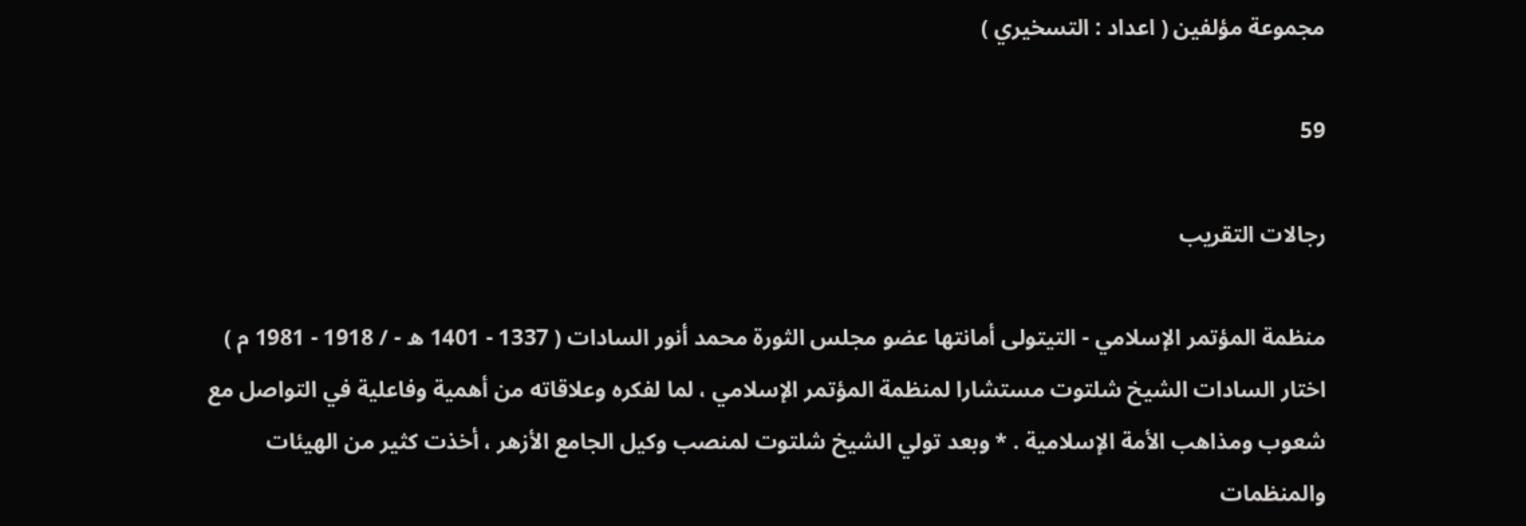مجموعة مؤلفين ( اعداد : التسخيري )

59

رجالات التقريب

منظمة المؤتمر الإسلامي - التيتولى أمانتها عضو مجلس الثورة محمد أنور السادات ( 1337 - 1401 ه - / 1918 - 1981 م ) اختار السادات الشيخ شلتوت مستشارا لمنظمة المؤتمر الإسلامي ، لما لفكره وعلاقاته من أهمية وفاعلية في التواصل مع شعوب ومذاهب الأمة الإسلامية . * وبعد تولي الشيخ شلتوت لمنصب وكيل الجامع الأزهر ، أخذت كثير من الهيئات والمنظمات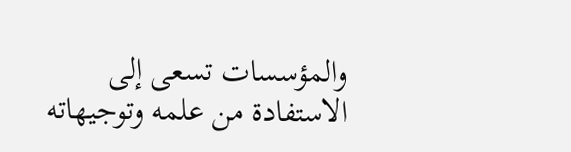والمؤسسات تسعى إلى الاستفادة من علمه وتوجيهاته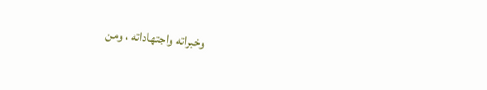وخبراته واجتهاداته ، ومن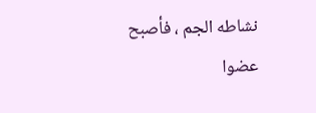نشاطه الجم ، فأصبح عضوا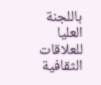باللجنة العليا للعلاقات الثقافية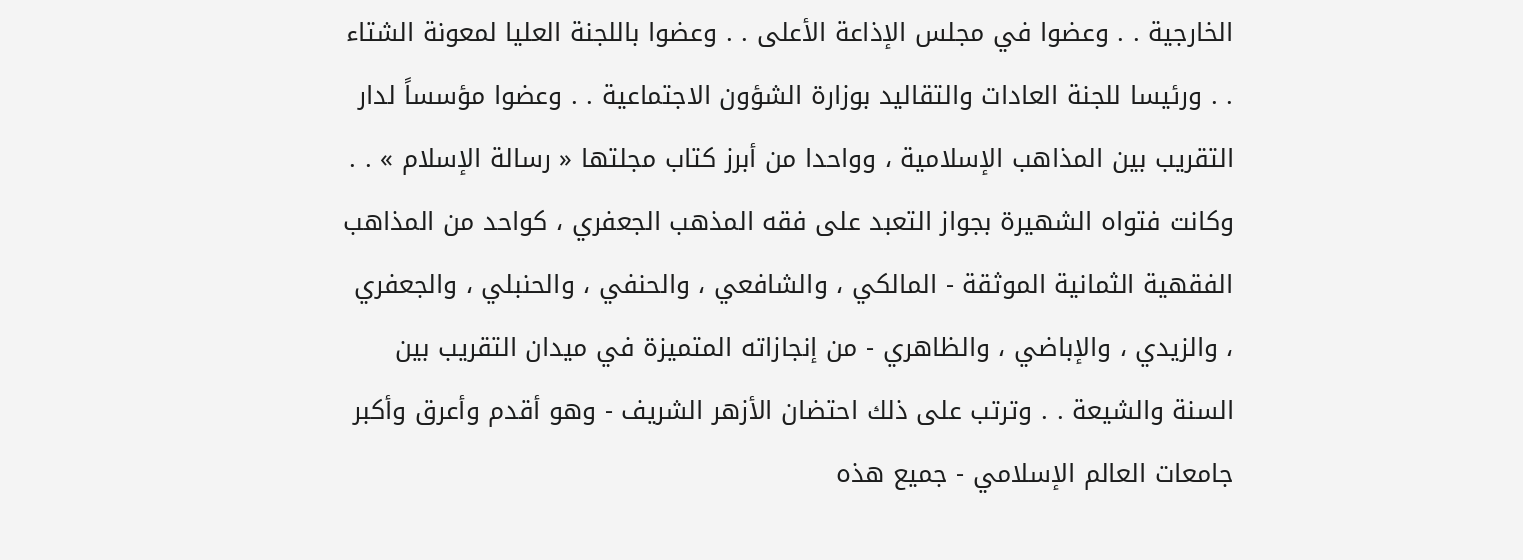الخارجية . . وعضوا في مجلس الإذاعة الأعلى . . وعضوا باللجنة العليا لمعونة الشتاء . . ورئيسا للجنة العادات والتقاليد بوزارة الشؤون الاجتماعية . . وعضوا مؤسساً لدار التقريب بين المذاهب الإسلامية ، وواحدا من أبرز كتاب مجلتها « رسالة الإسلام » . . وكانت فتواه الشهيرة بجواز التعبد على فقه المذهب الجعفري ، كواحد من المذاهب الفقهية الثمانية الموثقة - المالكي ، والشافعي ، والحنفي ، والحنبلي ، والجعفري ، والزيدي ، والإباضي ، والظاهري - من إنجازاته المتميزة في ميدان التقريب بين السنة والشيعة . . وترتب على ذلك احتضان الأزهر الشريف - وهو أقدم وأعرق وأكبر جامعات العالم الإسلامي - جميع هذه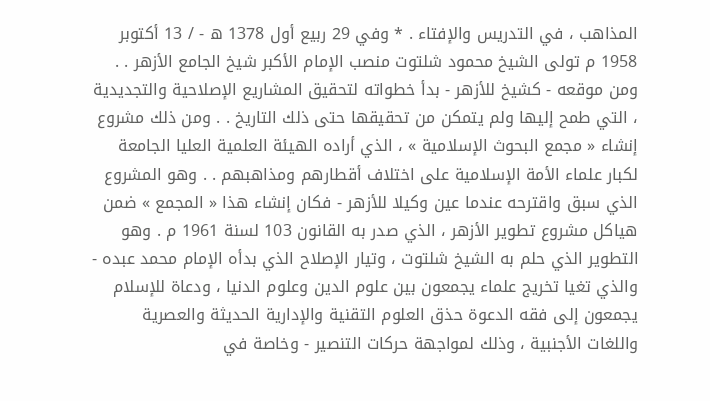المذاهب ، في التدريس والإفتاء . * وفي 29 ربيع أول 1378 ه - / 13 أكتوبر 1958 م تولى الشيخ محمود شلتوت منصب الإمام الأكبر شيخ الجامع الأزهر . . ومن موقعه - كشيخ للأزهر - بدأ خطواته لتحقيق المشاريع الإصلاحية والتجديدية ، التي طمح إليها ولم يتمكن من تحقيقها حتى ذلك التاريخ . . ومن ذلك مشروع إنشاء « مجمع البحوث الإسلامية » ، الذي أراده الهيئة العلمية العليا الجامعة لكبار علماء الأمة الإسلامية على اختلاف أقطارهم ومذاهبهم . . وهو المشروع الذي سبق واقترحه عندما عين وكيلا للأزهر - فكان إنشاء هذا « المجمع » ضمن هياكل مشروع تطوير الأزهر ، الذي صدر به القانون 103 لسنة 1961 م . وهو التطوير الذي حلم به الشيخ شلتوت ، وتيار الإصلاح الذي بدأه الإمام محمد عبده - والذي تغيا تخريج علماء يجمعون بين علوم الدين وعلوم الدنيا ، ودعاة للإسلام يجمعون إلى فقه الدعوة حذق العلوم التقنية والإدارية الحديثة والعصرية واللغات الأجنبية ، وذلك لمواجهة حركات التنصير - وخاصة في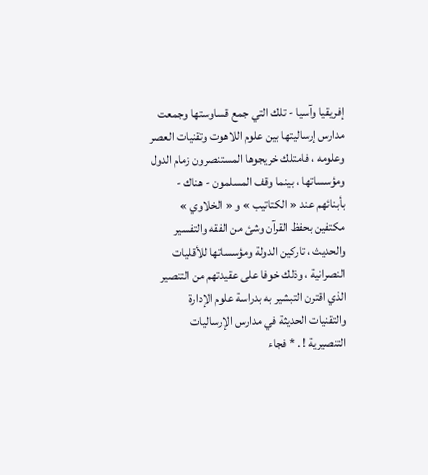إفريقيا وآسيا - تلك التي جمع قساوستها وجمعت مدارس إرساليتها بين علوم اللاهوت وتقنيات العصر وعلومه ، فامتلك خريجوها المستنصرون زمام الدول ومؤسساتها ، بينما وقف المسلمون - هناك - بأبنائهم عند « الكتاتيب » و « الخلاوي » مكتفين بحفظ القرآن وشئ من الفقه والتفسير والحديث ، تاركين الدولة ومؤسساتها للأقليات النصرانية ، وذلك خوفا على عقيدتهم من التنصير الذي اقترن التبشير به بدراسة علوم الإدارة والتقنيات الحديثة في مدارس الإرساليات التنصيرية ! . * فجاء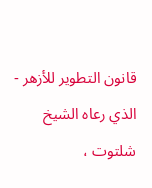قانون التطوير للأزهر - الذي رعاه الشيخ شلتوت ،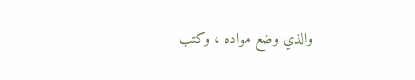والذي وضع مواده ، وكتب